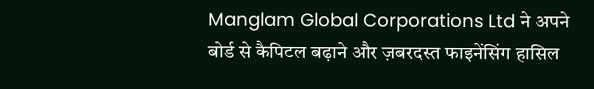Manglam Global Corporations Ltd ने अपने बोर्ड से कैपिटल बढ़ाने और ज़बरदस्त फाइनेंसिंग हासिल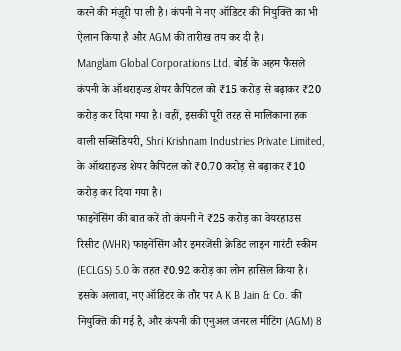करने की मंज़ूरी पा ली है। कंपनी ने नए ऑडिटर की नियुक्ति का भी ऐलान किया है और AGM की तारीख तय कर दी है।
Manglam Global Corporations Ltd. बोर्ड के अहम फैसले
कंपनी के ऑथराइज्ड शेयर कैपिटल को ₹15 करोड़ से बढ़ाकर ₹20 करोड़ कर दिया गया है। वहीं, इसकी पूरी तरह से मालिकाना हक वाली सब्सिडियरी, Shri Krishnam Industries Private Limited, के ऑथराइज्ड शेयर कैपिटल को ₹0.70 करोड़ से बढ़ाकर ₹10 करोड़ कर दिया गया है।
फाइनेंसिंग की बात करें तो कंपनी ने ₹25 करोड़ का वेयरहाउस रिसीट (WHR) फाइनेंसिंग और इमरजेंसी क्रेडिट लाइन गारंटी स्कीम (ECLGS) 5.0 के तहत ₹0.92 करोड़ का लोन हासिल किया है। इसके अलावा, नए ऑडिटर के तौर पर A K B Jain & Co. की नियुक्ति की गई है, और कंपनी की एनुअल जनरल मीटिंग (AGM) 8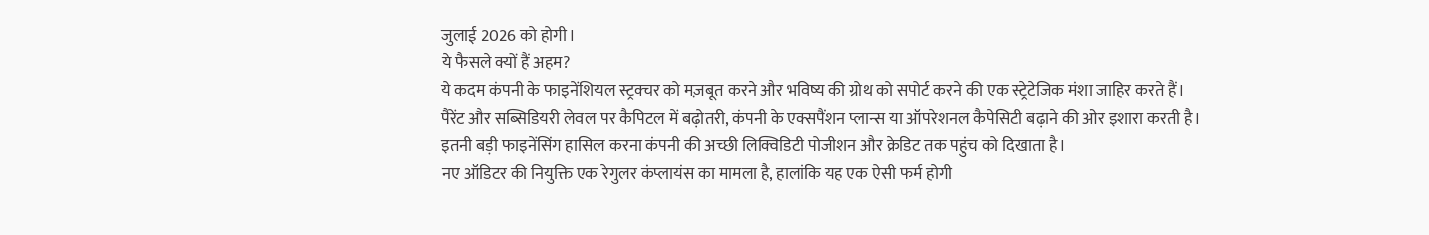जुलाई 2026 को होगी।
ये फैसले क्यों हैं अहम?
ये कदम कंपनी के फाइनेंशियल स्ट्रक्चर को मज़बूत करने और भविष्य की ग्रोथ को सपोर्ट करने की एक स्ट्रेटेजिक मंशा जाहिर करते हैं। पैरेंट और सब्सिडियरी लेवल पर कैपिटल में बढ़ोतरी, कंपनी के एक्सपैंशन प्लान्स या ऑपरेशनल कैपेसिटी बढ़ाने की ओर इशारा करती है। इतनी बड़ी फाइनेंसिंग हासिल करना कंपनी की अच्छी लिक्विडिटी पोजीशन और क्रेडिट तक पहुंच को दिखाता है।
नए ऑडिटर की नियुक्ति एक रेगुलर कंप्लायंस का मामला है, हालांकि यह एक ऐसी फर्म होगी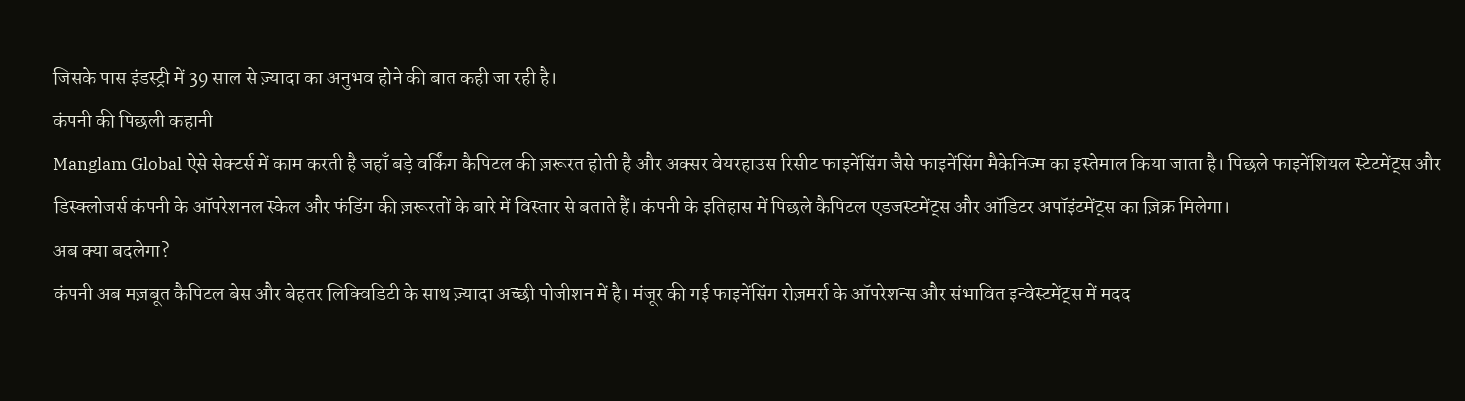जिसके पास इंडस्ट्री में 39 साल से ज़्यादा का अनुभव होने की बात कही जा रही है।
कंपनी की पिछली कहानी
Manglam Global ऐसे सेक्टर्स में काम करती है जहाँ बड़े वर्किंग कैपिटल की ज़रूरत होती है और अक्सर वेयरहाउस रिसीट फाइनेंसिंग जैसे फाइनेंसिंग मैकेनिज्म का इस्तेमाल किया जाता है। पिछले फाइनेंशियल स्टेटमेंट्स और डिस्क्लोजर्स कंपनी के ऑपरेशनल स्केल और फंडिंग की ज़रूरतों के बारे में विस्तार से बताते हैं। कंपनी के इतिहास में पिछले कैपिटल एडजस्टमेंट्स और ऑडिटर अपॉइंटमेंट्स का ज़िक्र मिलेगा।
अब क्या बदलेगा?
कंपनी अब मज़बूत कैपिटल बेस और बेहतर लिक्विडिटी के साथ ज़्यादा अच्छी पोजीशन में है। मंजूर की गई फाइनेंसिंग रोज़मर्रा के ऑपरेशन्स और संभावित इन्वेस्टमेंट्स में मदद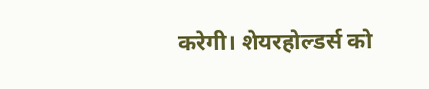करेगी। शेयरहोल्डर्स को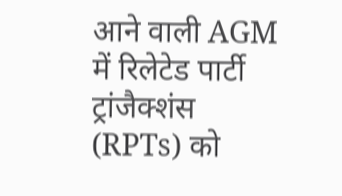आने वाली AGM में रिलेटेड पार्टी ट्रांजैक्शंस (RPTs) को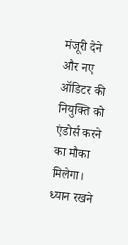मंजूरी देने और नए ऑडिटर की नियुक्ति को एंडोर्स करने का मौका मिलेगा।
ध्यान रखने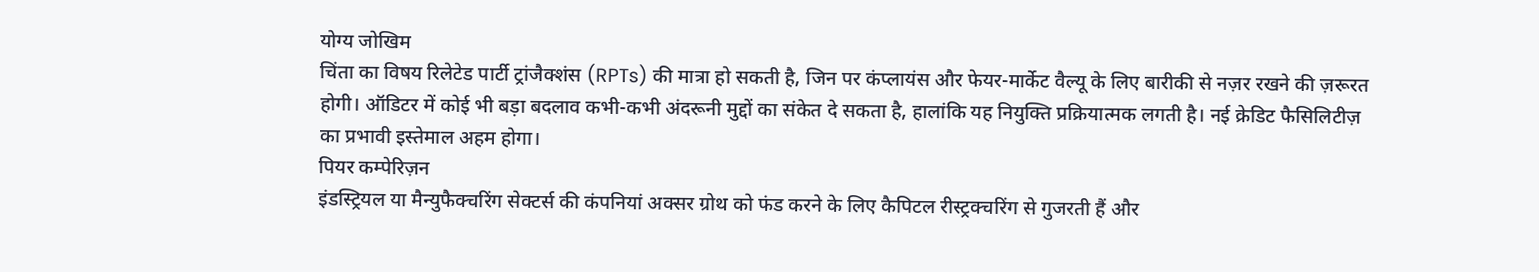योग्य जोखिम
चिंता का विषय रिलेटेड पार्टी ट्रांजैक्शंस (RPTs) की मात्रा हो सकती है, जिन पर कंप्लायंस और फेयर-मार्केट वैल्यू के लिए बारीकी से नज़र रखने की ज़रूरत होगी। ऑडिटर में कोई भी बड़ा बदलाव कभी-कभी अंदरूनी मुद्दों का संकेत दे सकता है, हालांकि यह नियुक्ति प्रक्रियात्मक लगती है। नई क्रेडिट फैसिलिटीज़ का प्रभावी इस्तेमाल अहम होगा।
पियर कम्पेरिज़न
इंडस्ट्रियल या मैन्युफैक्चरिंग सेक्टर्स की कंपनियां अक्सर ग्रोथ को फंड करने के लिए कैपिटल रीस्ट्रक्चरिंग से गुजरती हैं और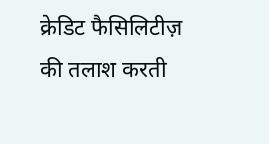क्रेडिट फैसिलिटीज़ की तलाश करती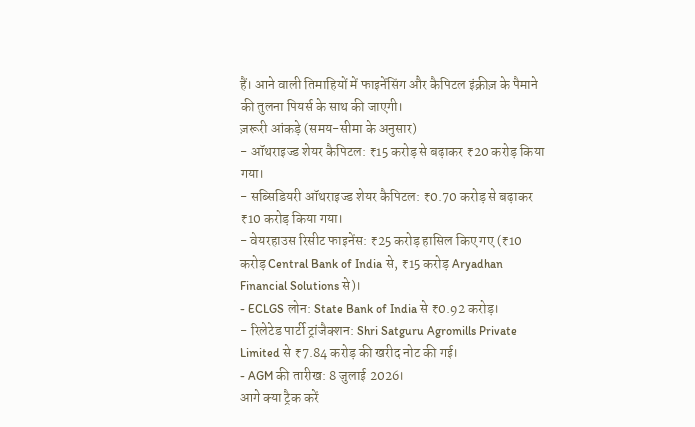हैं। आने वाली तिमाहियों में फाइनेंसिंग और कैपिटल इंक्रीज़ के पैमाने की तुलना पियर्स के साथ की जाएगी।
ज़रूरी आंकड़े (समय-सीमा के अनुसार)
- ऑथराइज्ड शेयर कैपिटल: ₹15 करोड़ से बढ़ाकर ₹20 करोड़ किया गया।
- सब्सिडियरी ऑथराइज्ड शेयर कैपिटल: ₹0.70 करोड़ से बढ़ाकर ₹10 करोड़ किया गया।
- वेयरहाउस रिसीट फाइनेंस: ₹25 करोड़ हासिल किए गए (₹10 करोड़ Central Bank of India से, ₹15 करोड़ Aryadhan Financial Solutions से)।
- ECLGS लोन: State Bank of India से ₹0.92 करोड़।
- रिलेटेड पार्टी ट्रांजैक्शन: Shri Satguru Agromills Private Limited से ₹7.84 करोड़ की खरीद नोट की गई।
- AGM की तारीख: 8 जुलाई 2026।
आगे क्या ट्रैक करें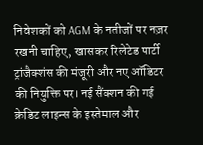निवेशकों को AGM के नतीजों पर नज़र रखनी चाहिए, खासकर रिलेटेड पार्टी ट्रांजैक्शंस की मंजूरी और नए ऑडिटर की नियुक्ति पर। नई सैंक्शन की गई क्रेडिट लाइन्स के इस्तेमाल और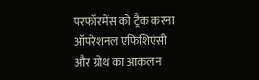परफॉरमेंस को ट्रैक करना ऑपरेशनल एफिशिएंसी और ग्रोथ का आकलन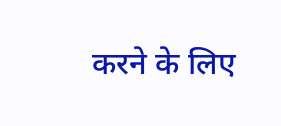करने के लिए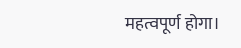महत्वपूर्ण होगा।